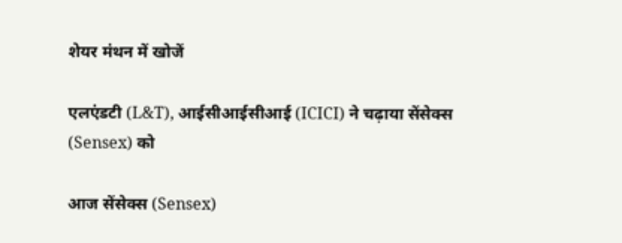शेयर मंथन में खोजें

एलएंडटी (L&T), आईसीआईसीआई (ICICI) ने चढ़ाया सेंसेक्स (Sensex) को

आज सेंसेक्स (Sensex)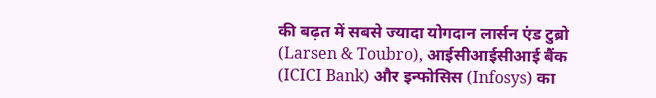की बढ़त में सबसे ज्यादा योगदान लार्सन एंड टुब्रो (Larsen & Toubro), आईसीआईसीआई बैंक (ICICI Bank) और इन्फोसिस (Infosys) का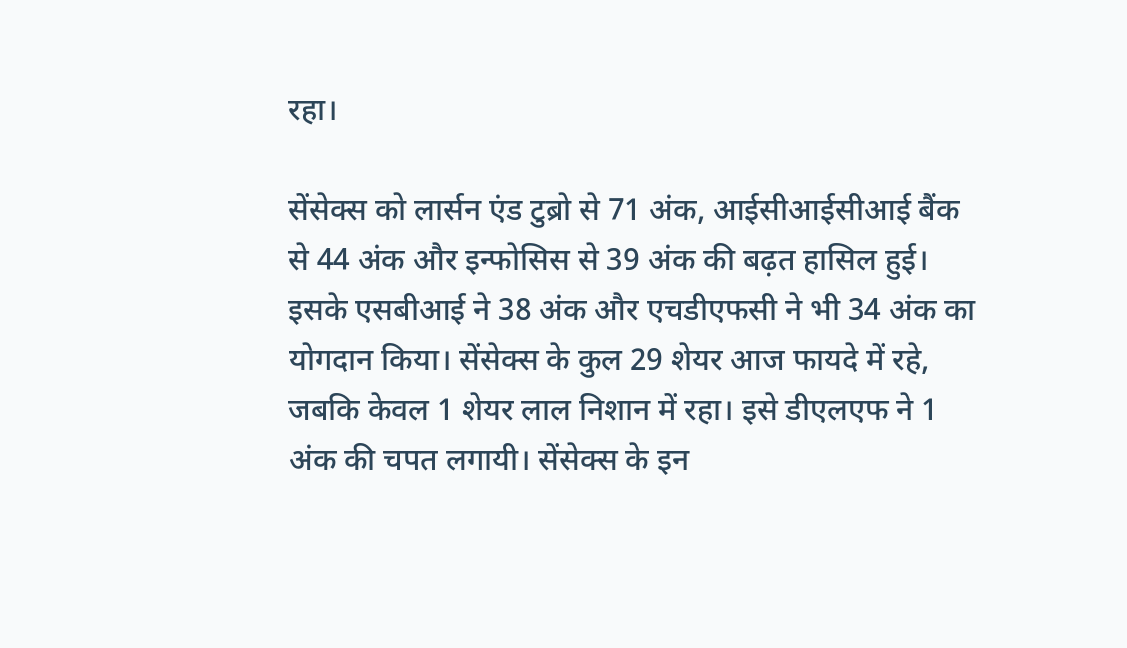रहा।

सेंसेक्स को लार्सन एंड टुब्रो से 71 अंक, आईसीआईसीआई बैंक से 44 अंक और इन्फोसिस से 39 अंक की बढ़त हासिल हुई। इसके एसबीआई ने 38 अंक और एचडीएफसी ने भी 34 अंक का योगदान किया। सेंसेक्स के कुल 29 शेयर आज फायदे में रहे, जबकि केवल 1 शेयर लाल निशान में रहा। इसे डीएलएफ ने 1 अंक की चपत लगायी। सेंसेक्स के इन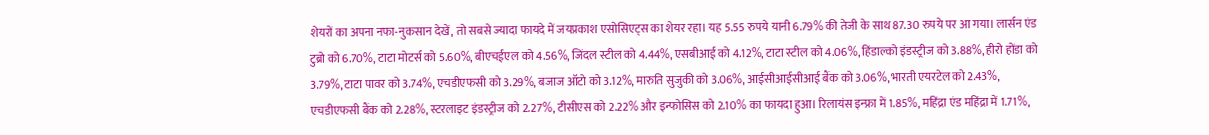शेयरों का अपना नफा-नुकसान देखें, तो सबसे ज्यादा फायदे में जयप्रकाश एसोसिएट्स का शेयर रहा। यह 5.55 रुपये यानी 6.79% की तेजी के साथ 87.30 रुपये पर आ गया। लार्सन एंड टुब्रो को 6.70%, टाटा मोटर्स को 5.60%, बीएचईएल को 4.56%, जिंदल स्टील को 4.44%, एसबीआई को 4.12%, टाटा स्टील को 4.06%, हिंडाल्को इंडस्ट्रीज को 3.88%, हीरो होंडा को 3.79%, टाटा पावर को 3.74%, एचडीएफसी को 3.29%, बजाज ऑटो को 3.12%, मारुति सुजुकी को 3.06%, आईसीआईसीआई बैंक को 3.06%, भारती एयरटेल को 2.43%, एचडीएफसी बैंक को 2.28%, स्टरलाइट इंडस्ट्रीज को 2.27%, टीसीएस को 2.22% और इन्फोसिस को 2.10% का फायदा हुआ। रिलायंस इन्फ्रा में 1.85%, महिंद्रा एंड महिंद्रा में 1.71%,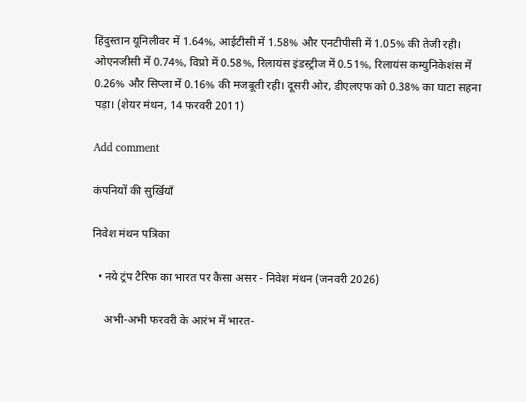हिंदुस्तान यूनिलीवर में 1.64%, आईटीसी में 1.58% और एनटीपीसी में 1.05% की तेजी रही। ओएनजीसी में 0.74%, विप्रो में 0.58%, रिलायंस इंडस्ट्रीज में 0.51%, रिलायंस कम्युनिकेशंस में 0.26% और सिप्ला में 0.16% की मजबूती रही। दूसरी ओर, डीएलएफ को 0.38% का घाटा सहना पड़ा। (शेयर मंथन, 14 फरवरी 2011)

Add comment

कंपनियों की सुर्खियाँ

निवेश मंथन पत्रिका

  • नये ट्रंप टैरिफ का भारत पर कैसा असर - निवेश मंथन (जनवरी 2026)

    अभी-अभी फरवरी के आरंभ में भारत-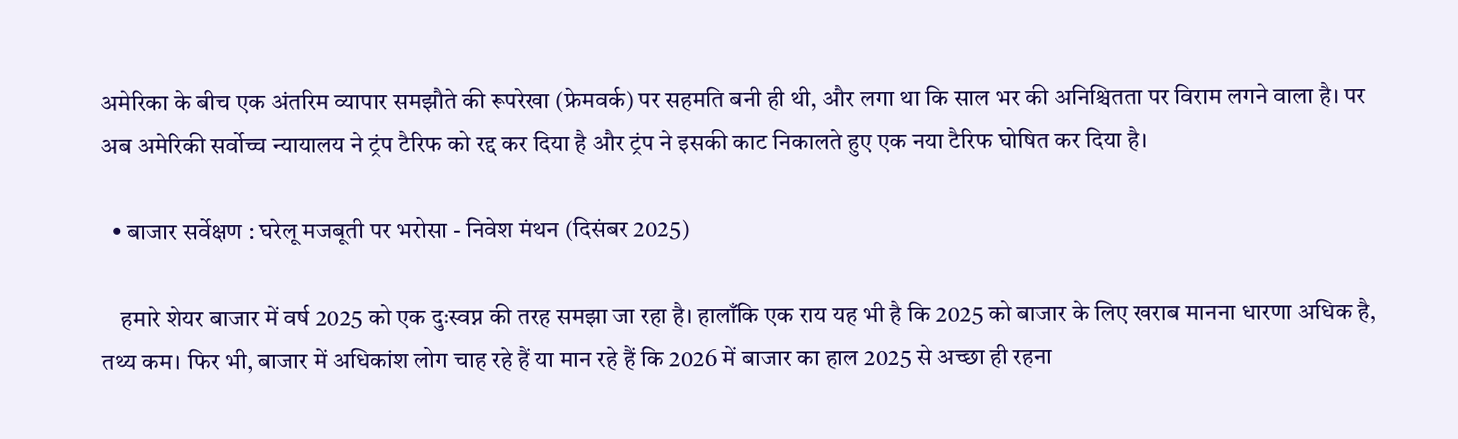अमेरिका के बीच एक अंतरिम व्यापार समझौते की रूपरेखा (फ्रेमवर्क) पर सहमति बनी ही थी, और लगा था कि साल भर की अनिश्चितता पर विराम लगने वाला है। पर अब अमेरिकी सर्वोच्च न्यायालय ने ट्रंप टैरिफ को रद्द कर दिया है और ट्रंप ने इसकी काट निकालते हुए एक नया टैरिफ घोषित कर दिया है।

  • बाजार सर्वेक्षण : घरेलू मजबूती पर भरोसा - निवेश मंथन (दिसंबर 2025)

    हमारे शेयर बाजार में वर्ष 2025 को एक दुःस्वप्न की तरह समझा जा रहा है। हालाँकि एक राय यह भी है कि 2025 को बाजार के लिए खराब मानना धारणा अधिक है, तथ्य कम। फिर भी, बाजार में अधिकांश लोग चाह रहे हैं या मान रहे हैं कि 2026 में बाजार का हाल 2025 से अच्छा ही रहना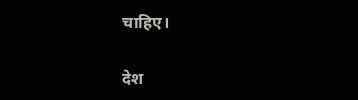चाहिए।

देश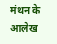मंथन के आलेख